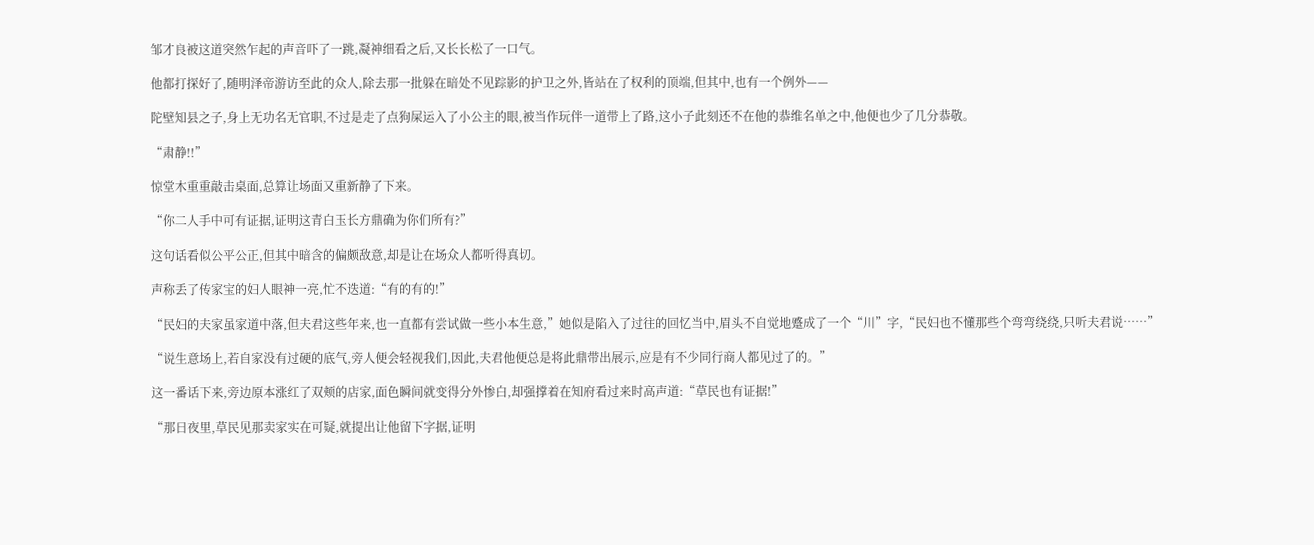邹才良被这道突然乍起的声音吓了一跳,凝神细看之后,又长长松了一口气。

他都打探好了,随明泽帝游访至此的众人,除去那一批躲在暗处不见踪影的护卫之外,皆站在了权利的顶端,但其中,也有一个例外——

陀壁知县之子,身上无功名无官职,不过是走了点狗屎运入了小公主的眼,被当作玩伴一道带上了路,这小子此刻还不在他的恭维名单之中,他便也少了几分恭敬。

“肃静!!”

惊堂木重重敲击桌面,总算让场面又重新静了下来。

“你二人手中可有证据,证明这青白玉长方鼎确为你们所有?”

这句话看似公平公正,但其中暗含的偏颇敌意,却是让在场众人都听得真切。

声称丢了传家宝的妇人眼神一亮,忙不迭道:“有的有的!”

“民妇的夫家虽家道中落,但夫君这些年来,也一直都有尝试做一些小本生意,”她似是陷入了过往的回忆当中,眉头不自觉地蹙成了一个“川”字,“民妇也不懂那些个弯弯绕绕,只听夫君说……”

“说生意场上,若自家没有过硬的底气,旁人便会轻视我们,因此,夫君他便总是将此鼎带出展示,应是有不少同行商人都见过了的。”

这一番话下来,旁边原本涨红了双颊的店家,面色瞬间就变得分外惨白,却强撑着在知府看过来时高声道:“草民也有证据!”

“那日夜里,草民见那卖家实在可疑,就提出让他留下字据,证明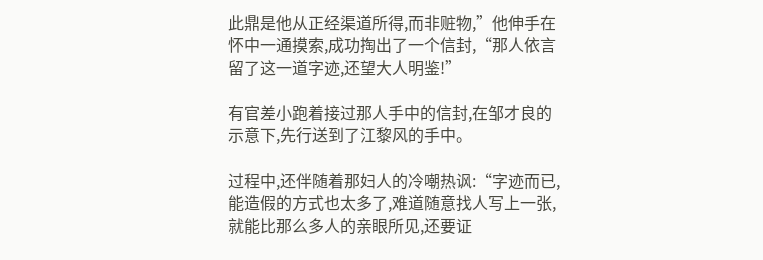此鼎是他从正经渠道所得,而非赃物,”他伸手在怀中一通摸索,成功掏出了一个信封,“那人依言留了这一道字迹,还望大人明鉴!”

有官差小跑着接过那人手中的信封,在邹才良的示意下,先行送到了江黎风的手中。

过程中,还伴随着那妇人的冷嘲热讽:“字迹而已,能造假的方式也太多了,难道随意找人写上一张,就能比那么多人的亲眼所见,还要证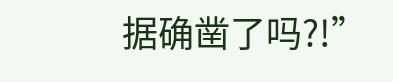据确凿了吗?!”